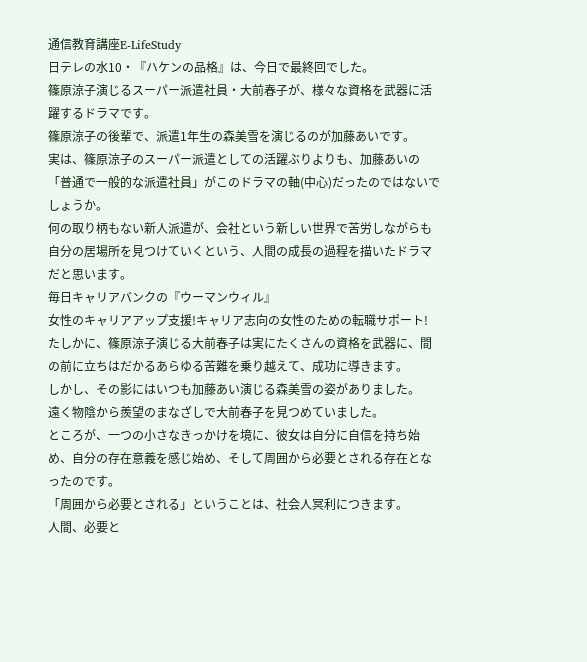通信教育講座E-LifeStudy
日テレの水10・『ハケンの品格』は、今日で最終回でした。
篠原涼子演じるスーパー派遣社員・大前春子が、様々な資格を武器に活躍するドラマです。
篠原涼子の後輩で、派遣1年生の森美雪を演じるのが加藤あいです。
実は、篠原涼子のスーパー派遣としての活躍ぶりよりも、加藤あいの「普通で一般的な派遣社員」がこのドラマの軸(中心)だったのではないでしょうか。
何の取り柄もない新人派遣が、会社という新しい世界で苦労しながらも自分の居場所を見つけていくという、人間の成長の過程を描いたドラマだと思います。
毎日キャリアバンクの『ウーマンウィル』
女性のキャリアアップ支援!キャリア志向の女性のための転職サポート!
たしかに、篠原涼子演じる大前春子は実にたくさんの資格を武器に、間の前に立ちはだかるあらゆる苦難を乗り越えて、成功に導きます。
しかし、その影にはいつも加藤あい演じる森美雪の姿がありました。
遠く物陰から羨望のまなざしで大前春子を見つめていました。
ところが、一つの小さなきっかけを境に、彼女は自分に自信を持ち始め、自分の存在意義を感じ始め、そして周囲から必要とされる存在となったのです。
「周囲から必要とされる」ということは、社会人冥利につきます。
人間、必要と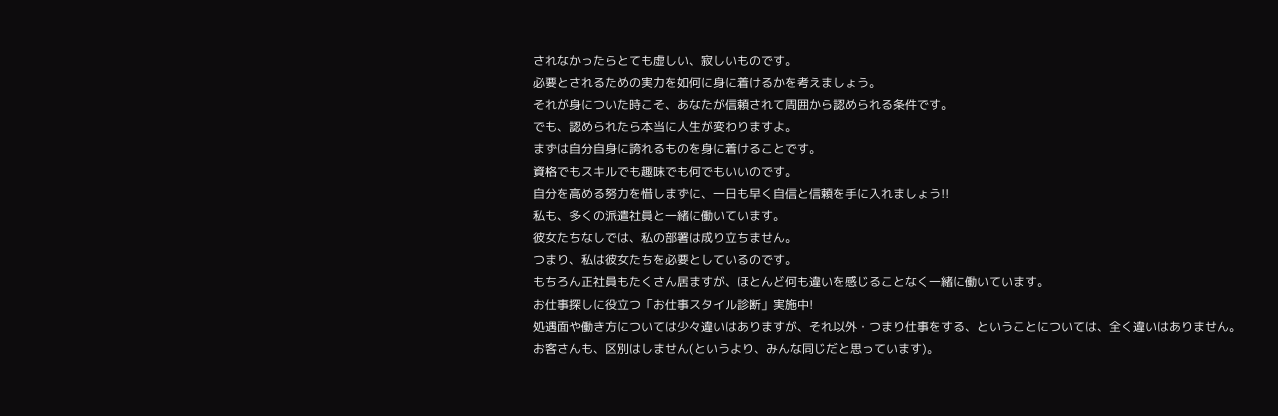されなかったらとても虚しい、寂しいものです。
必要とされるための実力を如何に身に着けるかを考えましょう。
それが身についた時こそ、あなたが信頼されて周囲から認められる条件です。
でも、認められたら本当に人生が変わりますよ。
まずは自分自身に誇れるものを身に着けることです。
資格でもスキルでも趣味でも何でもいいのです。
自分を高める努力を惜しまずに、一日も早く自信と信頼を手に入れましょう!!
私も、多くの派遣社員と一緒に働いています。
彼女たちなしでは、私の部署は成り立ちません。
つまり、私は彼女たちを必要としているのです。
もちろん正社員もたくさん居ますが、ほとんど何も違いを感じることなく一緒に働いています。
お仕事探しに役立つ「お仕事スタイル診断」実施中!
処遇面や働き方については少々違いはありますが、それ以外・つまり仕事をする、ということについては、全く違いはありません。
お客さんも、区別はしません(というより、みんな同じだと思っています)。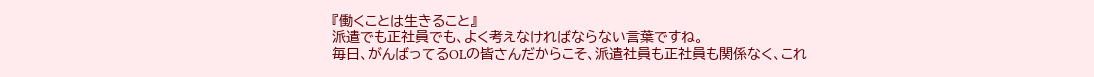『働くことは生きること』
派遣でも正社員でも、よく考えなければならない言葉ですね。
毎日、がんばってるOLの皆さんだからこそ、派遣社員も正社員も関係なく、これ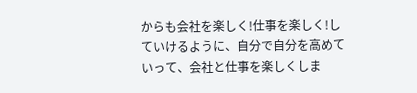からも会社を楽しく!仕事を楽しく!していけるように、自分で自分を高めていって、会社と仕事を楽しくしま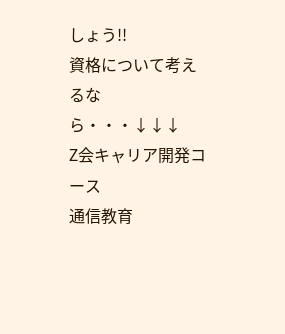しょう!!
資格について考えるなら・・・↓↓↓
Z会キャリア開発コース
通信教育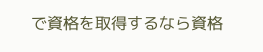で資格を取得するなら資格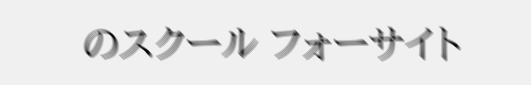のスクール フォーサイト